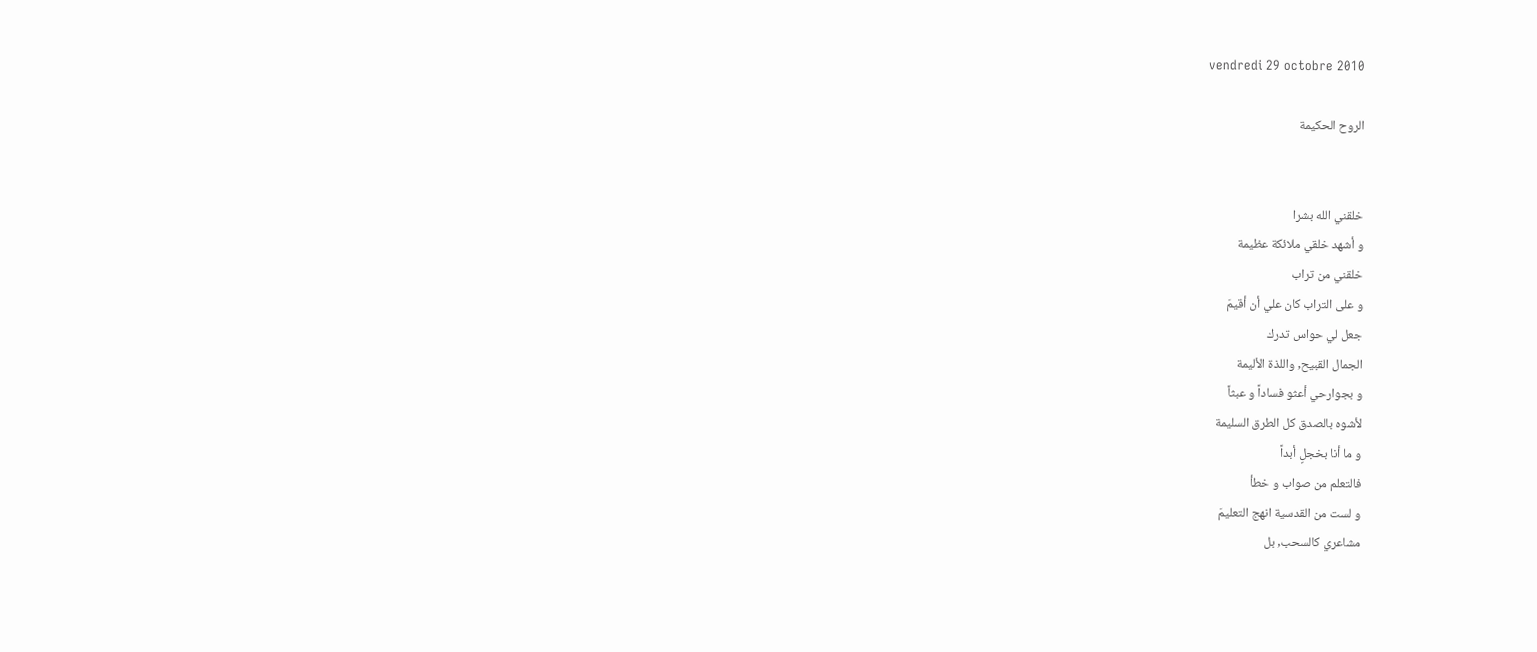vendredi 29 octobre 2010

الروح الحكيمة


خلقني الله بشرا
و أشهد خلقي ملائكة عظيمة
خلقني من تراب
و على التراب كان علي أن أقيمَ
جعل لي حواس تدرك
الجمال القبيح, واللذة الأليمة
و بجوارحي أعثو فساداً و عبثاً
لأشوه بالصدق كل الطرق السليمة
و ما أنا بخجلٍ أبداً
فالتعلم من صواب و خطأ
و لست من القدسية انهج التعليمَ
مشاعري كالسحب, بل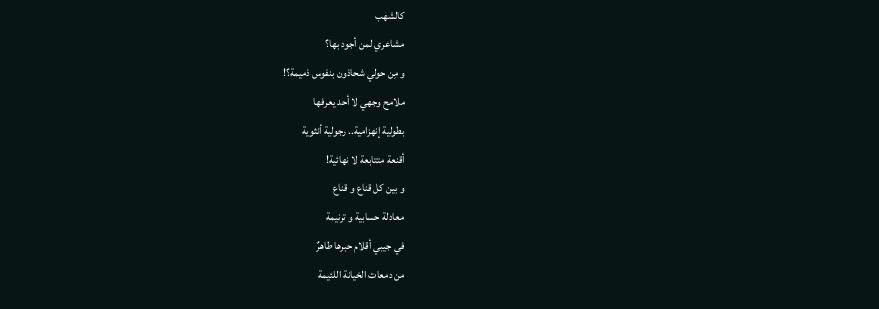كالشهب
مشاعري لمن أجود بها؟
و مِن حولي شحاذون بنفوس ذميمة؟!
ملامح وجهي لا أحد يعرفها
بطولية إنهزامية.. رجولية أنثوية
أقنعة متتابعة لا نهائية!
و بين كل قناع و قناع
معادلة حسابية و ترنيمة
في جيبي أقلام حبرها طاهرٌ
من دمعات الخيانة اللئيمة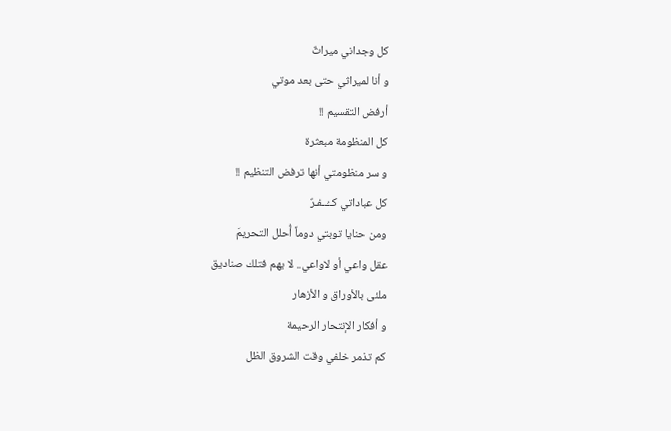كل وجداني ميراثٌ
و أنا لميراثي حتى بعد موتي
أرفض التقسيم !!
كل المنظومة مبعثرة
و سر منظومتي أنها ترفض التنظيم !!
كل عباداتي كــُــفـرٌ
ومن حنايا توبتي دوماً أُحلل التحريمَ
عقل واعي أو لاواعي.. لا يهم فتلك صناديق
ملئى بالأوراق و الأزهار
و أفكار الإنتحار الرحيمة
كم تذمر خلفي وقت الشروق الظل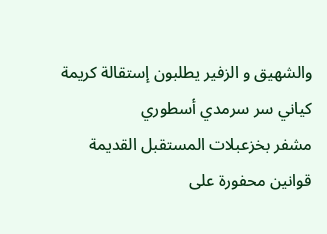والشهيق و الزفير يطلبون إستقالة كريمة
كياني سر سرمدي أسطوري
مشفر بخزعبلات المستقبل القديمة
قوانين محفورة على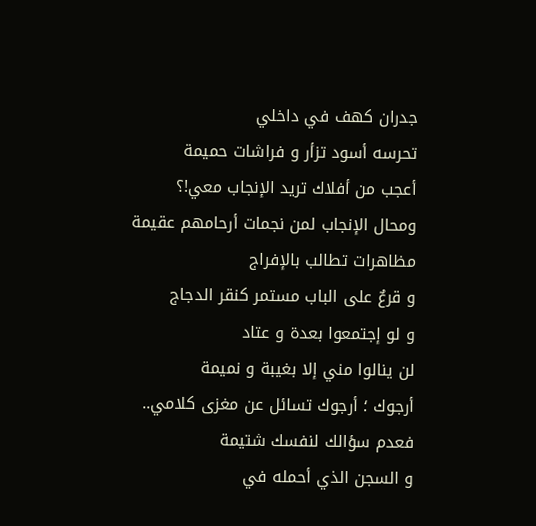جدران كهف في داخلي
تحرسه أسود تزأر و فراشات حميمة
أعجب من أفلاك تريد الإنجاب معي!؟
ومحال الإنجاب لمن نجمات أرحامهم عقيمة
مظاهرات تطالب بالإفراج
و قرعٌ على الباب مستمر كنقر الدجاج
و لو إجتمعوا بعدة و عتاد
لن ينالوا مني إلا بغيبة و نميمة
أرجوك ؛ أرجوك تسائل عن مغزى كلامي..
فعدم سؤالك لنفسك شتيمة
و السجن الذي أحمله في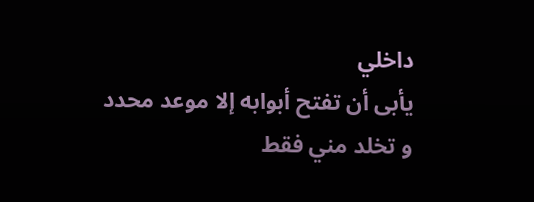داخلي
يأبى أن تفتح أبوابه إلا موعد محدد
و تخلد مني فقط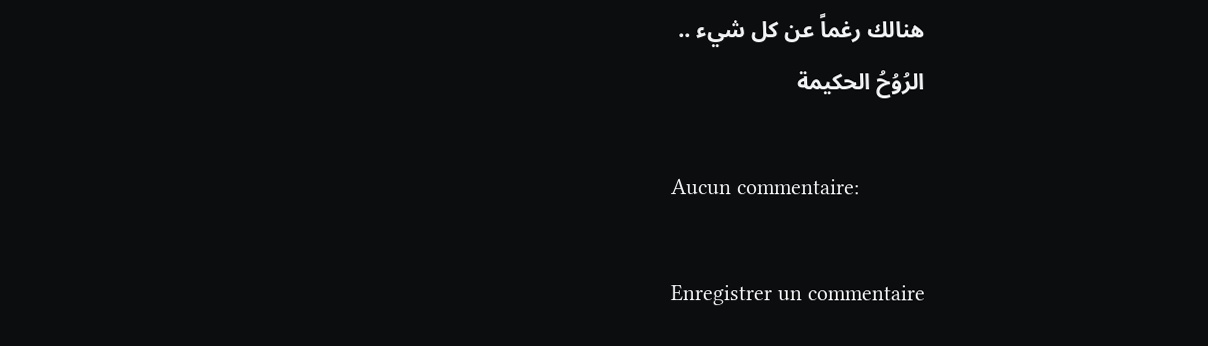هنالك رغماً عن كل شيء ..
الرُوُحُ الحكيمة

Aucun commentaire:

Enregistrer un commentaire